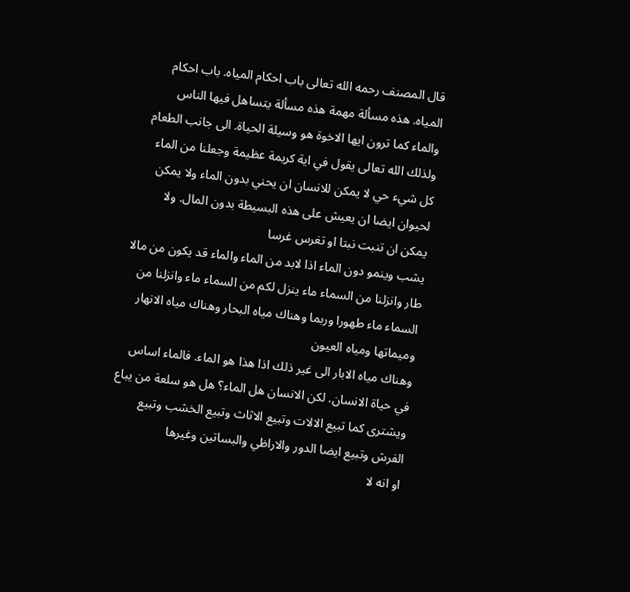قال المصنف رحمه الله تعالى باب احكام المياه. باب احكام المياه. هذه مسألة مهمة هذه مسألة يتساهل فيها الناس والماء كما ترون ايها الاخوة هو وسيلة الحياة. الى جانب الطعام
ولذلك الله تعالى يقول في اية كريمة عظيمة وجعلنا من الماء كل شيء حي لا يمكن للانسان ان يحني بدون الماء ولا يمكن لحيوان ايضا ان يعيش على هذه البسيطة بدون المال. ولا يمكن ان تنبت نبتا او تغرس غرسا
يشب وينمو دون الماء اذا لابد من الماء والماء قد يكون من مالا طار وانزلنا من السماء ماء ينزل لكم من السماء ماء وانزلنا من السماء ماء طهورا وربما وهناك مياه البحار وهناك مياه الانهار وميماتها ومياه العيون
وهناك مياه الابار الى غير ذلك اذا هذا هو الماء. فالماء اساس في حياة الانسان. لكن الانسان هل الماء؟ هل هو سلعة من يباع ويشترى كما تبيع الالات وتبيع الاثاث وتبيع الخشب وتبيع الفرش وتبيع ايضا الدور والاراظي والبساتين وغيرها
او انه لا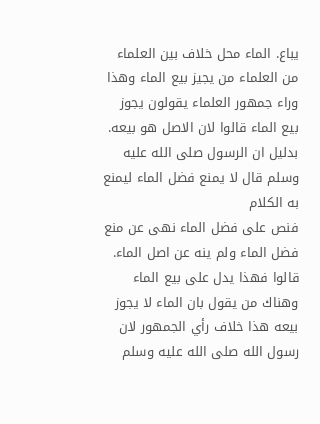يباع. الماء محل خلاف بين العلماء من العلماء من يجيز بيع الماء وهذا وراء جمهور العلماء يقولون يجوز بيع الماء قالوا لان الاصل هو بيعه. بدليل ان الرسول صلى الله عليه وسلم قال لا يمنع فضل الماء ليمنع به الكلام
فنص على فضل الماء نهى عن منع فضل الماء ولم ينه عن اصل الماء. قالوا فهذا يدل على بيع الماء وهناك من يقول بان الماء لا يجوز بيعه هذا خلاف رأي الجمهور لان رسول الله صلى الله عليه وسلم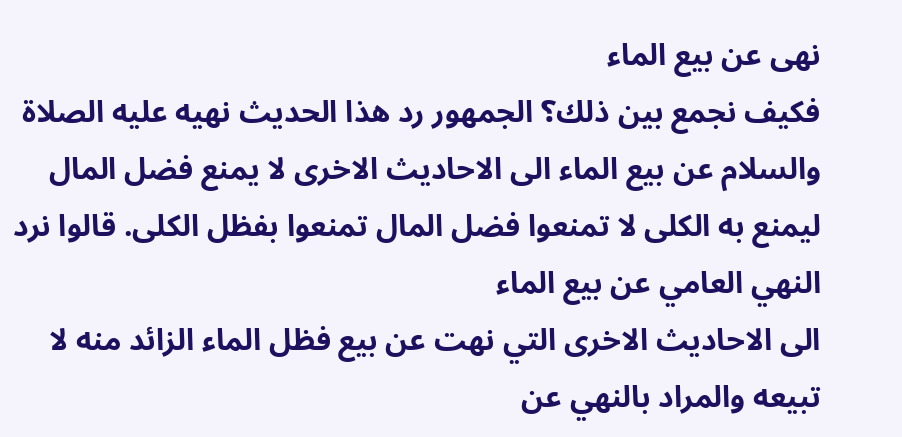نهى عن بيع الماء
فكيف نجمع بين ذلك؟ الجمهور رد هذا الحديث نهيه عليه الصلاة والسلام عن بيع الماء الى الاحاديث الاخرى لا يمنع فضل المال ليمنع به الكلى لا تمنعوا فضل المال تمنعوا بفظل الكلى. قالوا نرد النهي العامي عن بيع الماء
الى الاحاديث الاخرى التي نهت عن بيع فظل الماء الزائد منه لا تبيعه والمراد بالنهي عن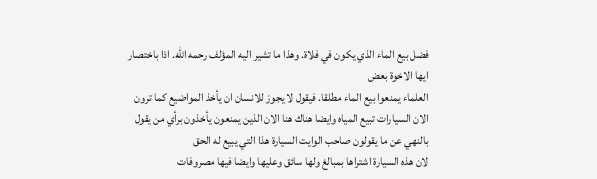فضل بيع الماء الذي يكون في فلاة. وهذا ما تشير اليه المؤلف رحمه الله. اذا باختصار ايها الاخوة بعض
العلماء يمنعوا بيع الماء مطلقا. فيقول لا يجوز للانسان ان يأخذ المواضيع كما ترون الان السيارات تبيع المياه وايضا هناك هنا الان الذين يمنعون يأخذون برأي من يقول بالنهي عن ما يقولون صاحب الوايت السيارة هذا التي يبيع له الحق
لان هذه السيارة اشتراها بمبالغ ولها سائق وعليها وايضا فيها مصروفات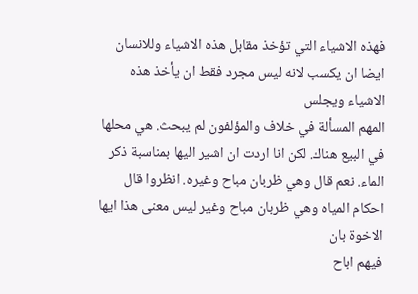فهذه الاشياء التي تؤخذ مقابل هذه الاشياء وللانسان ايضا ان يكسب لانه ليس مجرد فقط ان يأخذ هذه الاشياء ويجلس
المهم المسألة في خلاف والمؤلفون لم يبحث. هي محلها في البيع هناك. لكن انا اردت ان اشير اليها بمناسبة ذكر الماء. نعم قال وهي ظربان مباح وغيره. انظروا قال احكام المياه وهي ظربان مباح وغير ليس معنى هذا ايها الاخوة بان
فيهم اباح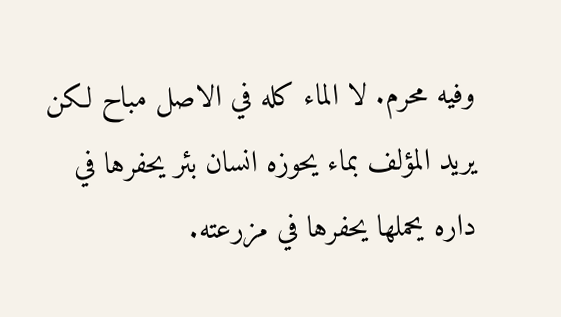وفيه محرم. لا الماء كله في الاصل مباح لكن يريد المؤلف بماء يحوزه انسان بئر يحفرها في داره يحملها يحفرها في مزرعته.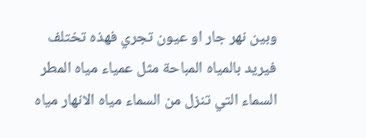وبين نهر جار او عيون تجري فهذه تختلف
فيريد بالمياه المباحة مثل عمياء مياه المطر السماء التي تنزل من السماء مياه الانهار مياه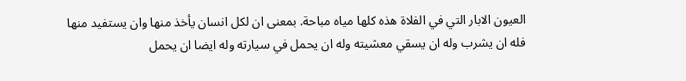العيون الابار التي في الفلاة هذه كلها مياه مباحة. بمعنى ان لكل انسان يأخذ منها وان يستفيد منها
فله ان يشرب وله ان يسقي معشيته وله ان يحمل في سيارته وله ايضا ان يحمل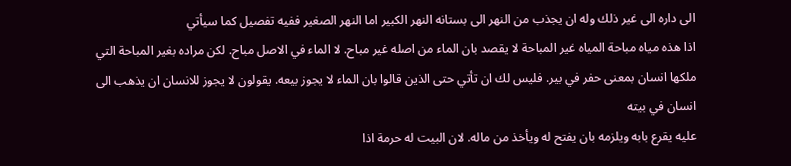الى داره الى غير ذلك وله ان يجذب من النهر الى بستانه النهر الكبير اما النهر الصغير ففيه تفصيل كما سيأتي
اذا هذه مياه مباحة المياه غير المباحة لا يقصد بان الماء من اصله غير مباح. لا الماء في الاصل مباح. لكن مراده بغير المباحة التي ملكها انسان بمعنى حفر في بير. فليس لك ان تأتي حتى الذين قالوا بان الماء لا يجوز بيعه. يقولون لا يجوز للانسان ان يذهب الى انسان في بيته
عليه يقرع بابه ويلزمه بان يفتح له ويأخذ من ماله. لان البيت له حرمة اذا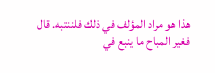هذا هو مراد المؤلف في ذلك فلننتبه. قال فغير المباح ما ينبع في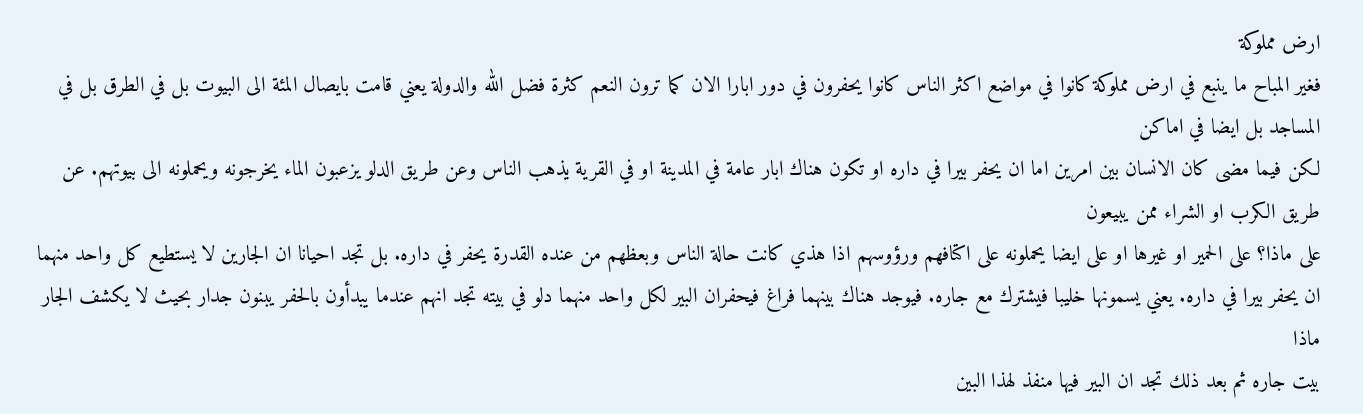ارض مملوكة
فغير المباح ما ينبع في ارض مملوكة كانوا في مواضع اكثر الناس كانوا يحفرون في دور ابارا الان كما ترون النعم كثرة فضل الله والدولة يعني قامت بايصال المئة الى البيوت بل في الطرق بل في المساجد بل ايضا في اماكن
لكن فيما مضى كان الانسان بين امرين اما ان يحفر بيرا في داره او تكون هناك ابار عامة في المدينة او في القرية يذهب الناس وعن طريق الدلو يزعبون الماء يخرجونه ويحملونه الى بيوتهم. عن طريق الكرب او الشراء ممن يبيعون
على ماذا؟ على الحمير او غيرها او على ايضا يحملونه على اكتافهم ورؤوسهم اذا هذي كانت حالة الناس وبعظهم من عنده القدرة يحفر في داره. بل تجد احيانا ان الجارين لا يستطيع كل واحد منهما
ان يحفر بيرا في داره. يعني يسمونها خليبا فيشترك مع جاره. فيوجد هناك بينهما فراغ فيحفران البير لكل واحد منهما دلو في بيته تجد انهم عندما يبدأون بالحفر يبنون جدار بحيث لا يكشف الجار ماذا
بيت جاره ثم بعد ذلك تجد ان البير فيها منفذ لهذا البين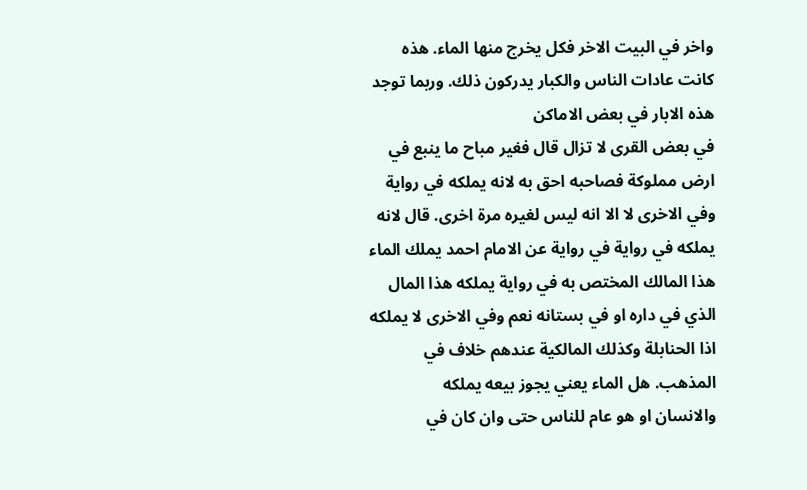واخر في البيت الاخر فكل يخرج منها الماء. هذه كانت عادات الناس والكبار يدركون ذلك. وربما توجد هذه الابار في بعض الاماكن
في بعض القرى لا تزال قال فغير مباح ما ينبع في ارض مملوكة فصاحبه احق به لانه يملكه في رواية وفي الاخرى لا الا انه ليس لغيره مرة اخرى. قال لانه يملكه في رواية في رواية عن الامام احمد يملك الماء
هذا المالك المختص به في رواية يملكه هذا المال الذي في داره او في بستانه نعم وفي الاخرى لا يملكه اذا الحنابلة وكذلك المالكية عندهم خلاف في المذهب. هل الماء يعني يجوز بيعه يملكه
والانسان او هو عام للناس حتى وان كان في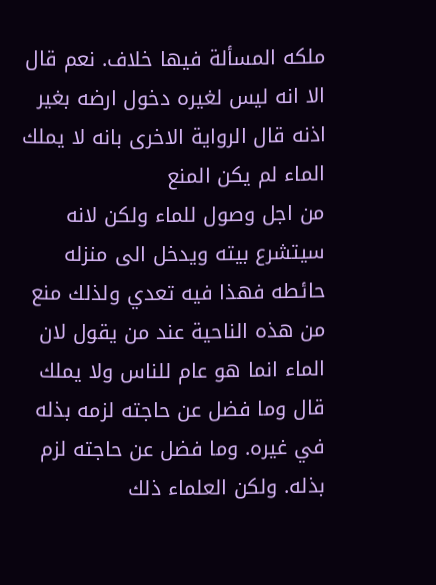ملكه المسألة فيها خلاف. نعم قال الا انه ليس لغيره دخول ارضه بغير اذنه قال الرواية الاخرى بانه لا يملك الماء لم يكن المنع
من اجل وصول للماء ولكن لانه سيتشرع بيته ويدخل الى منزله حائطه فهذا فيه تعدي ولذلك منع من هذه الناحية عند من يقول لان الماء انما هو عام للناس ولا يملك
قال وما فضل عن حاجته لزمه بذله في غيره. وما فضل عن حاجته لزم بذله. ولكن العلماء ذلك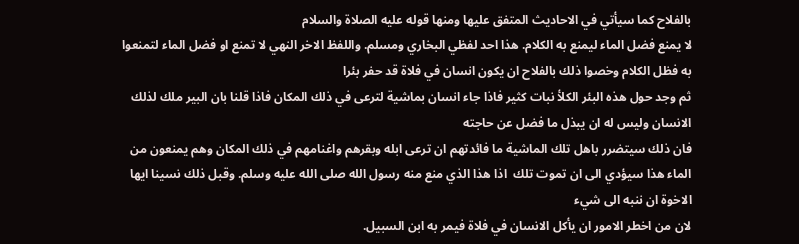بالفلاح كما سيأتي في الاحاديث المتفق عليها ومنها قوله عليه الصلاة والسلام
لا يمنع فضل الماء ليمنع به الكلام. هذا احد لفظي البخاري ومسلم. واللفظ الاخر النهي لا تمنع او فضل الماء لتمنعوا به فظل الكلام وخصوا ذلك بالفلاح ان يكون انسان في فلاة قد حفر بئرا
ثم وجد حول هذه البئر الكلأ نبات كثير فاذا جاء انسان بماشية لترعى في ذلك المكان فاذا قلنا بان البير ملك لذلك الانسان وليس له ان يبذل ما فضل عن حاجته
فان ذلك سيتضرر باهل تلك الماشية ما فائدتهم ان ترعى ابله وبقرهم واغنامهم في ذلك المكان وهم يمنعون من الماء هذا سيؤدي الى ان تموت تلك  اذا هذا الذي منع منه رسول الله صلى الله عليه وسلم. وقبل ذلك نسينا ايها الاخوة ان ننبه الى شيء
لان من اخطر الامور ان يأكل الانسان في فلاة فيمر به ابن السبيل.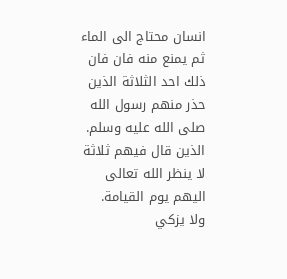انسان محتاج الى الماء ثم يمنع منه فان فان ذلك احد الثلاثة الذين حذر منهم رسول الله صلى الله عليه وسلم. الذين قال فيهم ثلاثة لا ينظر الله تعالى اليهم يوم القيامة. ولا يزكي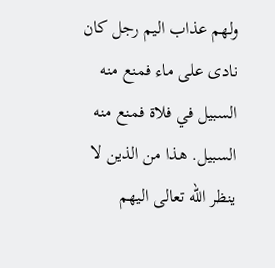ولهم عذاب اليم رجل كان نادى على ماء فمنع منه السبيل في فلاة فمنع منه السبيل. هذا من الذين لا ينظر الله تعالى اليهم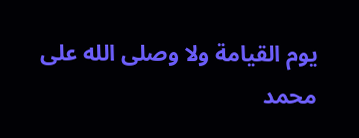يوم القيامة ولا وصلى الله على محمد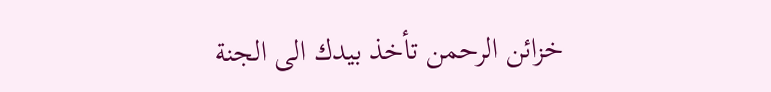خزائن الرحمن تأخذ بيدك الى الجنة